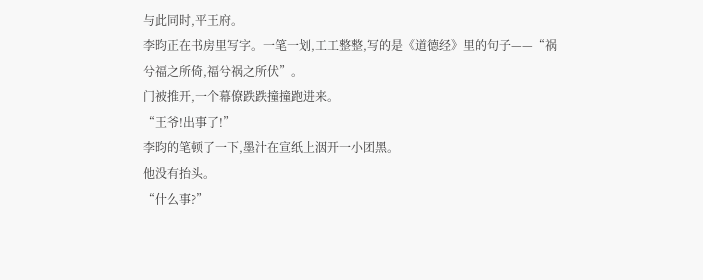与此同时,平王府。
李昀正在书房里写字。一笔一划,工工整整,写的是《道德经》里的句子——“祸兮福之所倚,福兮祸之所伏”。
门被推开,一个幕僚跌跌撞撞跑进来。
“王爷!出事了!”
李昀的笔顿了一下,墨汁在宣纸上洇开一小团黑。
他没有抬头。
“什么事?”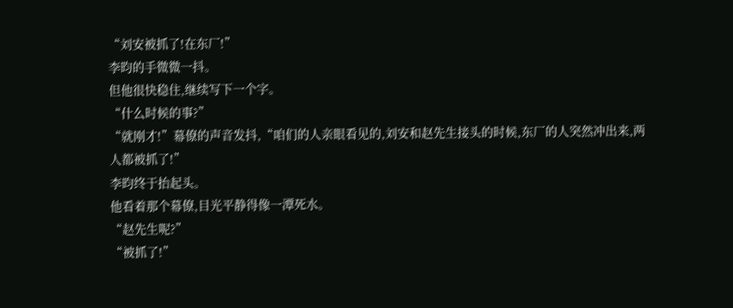“刘安被抓了!在东厂!”
李昀的手微微一抖。
但他很快稳住,继续写下一个字。
“什么时候的事?”
“就刚才!”幕僚的声音发抖,“咱们的人亲眼看见的,刘安和赵先生接头的时候,东厂的人突然冲出来,两人都被抓了!”
李昀终于抬起头。
他看着那个幕僚,目光平静得像一潭死水。
“赵先生呢?”
“被抓了!”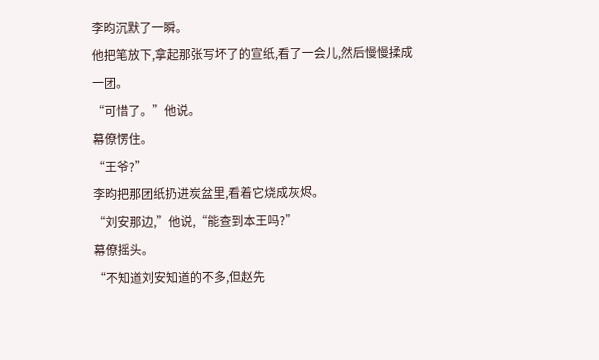李昀沉默了一瞬。
他把笔放下,拿起那张写坏了的宣纸,看了一会儿,然后慢慢揉成一团。
“可惜了。”他说。
幕僚愣住。
“王爷?”
李昀把那团纸扔进炭盆里,看着它烧成灰烬。
“刘安那边,”他说,“能查到本王吗?”
幕僚摇头。
“不知道刘安知道的不多,但赵先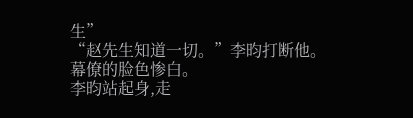生”
“赵先生知道一切。”李昀打断他。
幕僚的脸色惨白。
李昀站起身,走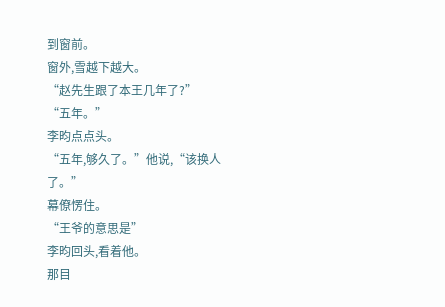到窗前。
窗外,雪越下越大。
“赵先生跟了本王几年了?”
“五年。”
李昀点点头。
“五年,够久了。”他说,“该换人了。”
幕僚愣住。
“王爷的意思是”
李昀回头,看着他。
那目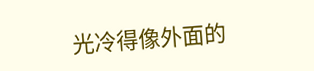光冷得像外面的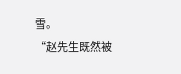雪。
“赵先生既然被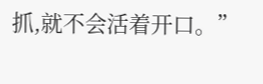抓,就不会活着开口。”